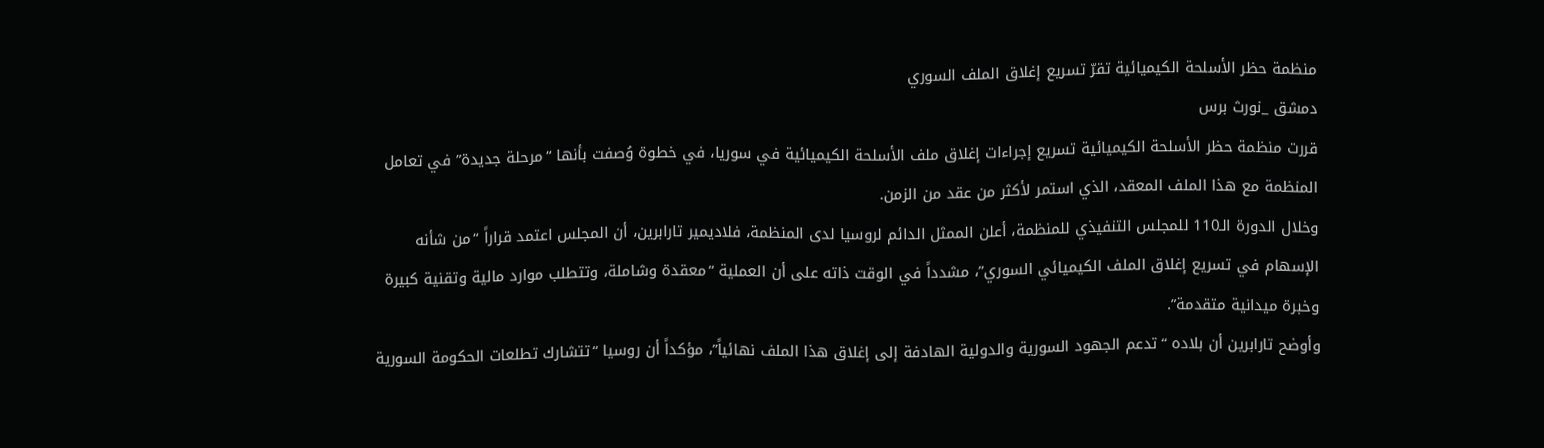منظمة حظر الأسلحة الكيميائية تقرّ تسريع إغلاق الملف السوري
دمشق _نورث برس
قررت منظمة حظر الأسلحة الكيميائية تسريع إجراءات إغلاق ملف الأسلحة الكيميائية في سوريا، في خطوة وُصفت بأنها “مرحلة جديدة” في تعامل المنظمة مع هذا الملف المعقد، الذي استمر لأكثر من عقد من الزمن.
وخلال الدورة الـ110 للمجلس التنفيذي للمنظمة، أعلن الممثل الدائم لروسيا لدى المنظمة، فلاديمير تارابرين، أن المجلس اعتمد قراراً “من شأنه الإسهام في تسريع إغلاق الملف الكيميائي السوري”، مشدداً في الوقت ذاته على أن العملية “معقدة وشاملة، وتتطلب موارد مالية وتقنية كبيرة وخبرة ميدانية متقدمة”.
وأوضح تارابرين أن بلاده “تدعم الجهود السورية والدولية الهادفة إلى إغلاق هذا الملف نهائياً”، مؤكداً أن روسيا “تتشارك تطلعات الحكومة السورية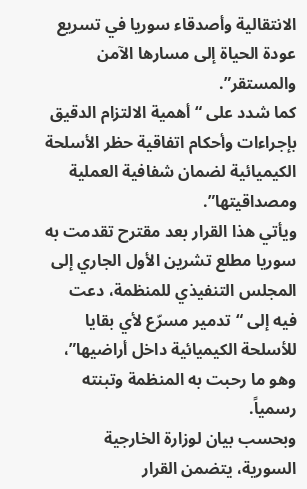الانتقالية وأصدقاء سوريا في تسريع عودة الحياة إلى مسارها الآمن والمستقر”.
كما شدد على “أهمية الالتزام الدقيق بإجراءات وأحكام اتفاقية حظر الأسلحة الكيميائية لضمان شفافية العملية ومصداقيتها”.
ويأتي هذا القرار بعد مقترح تقدمت به سوريا مطلع تشرين الأول الجاري إلى المجلس التنفيذي للمنظمة، دعت فيه إلى “تدمير مسرّع لأي بقايا للأسلحة الكيميائية داخل أراضيها”، وهو ما رحبت به المنظمة وتبنته رسمياً.
وبحسب بيان لوزارة الخارجية السورية، يتضمن القرار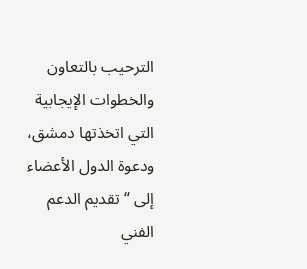الترحيب بالتعاون والخطوات الإيجابية التي اتخذتها دمشق، ودعوة الدول الأعضاء إلى “تقديم الدعم الفني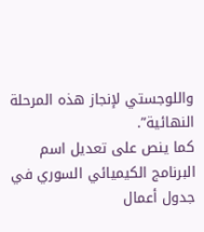واللوجستي لإنجاز هذه المرحلة النهائية”.
كما ينص على تعديل اسم البرنامج الكيميائي السوري في جدول أعمال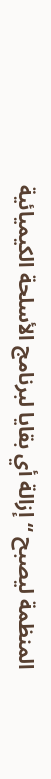المنظمة ليصبح “إزالة أي بقايا لبرنامج الأسلحة الكيميائية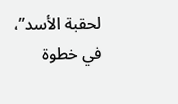لحقبة الأسد”، في خطوة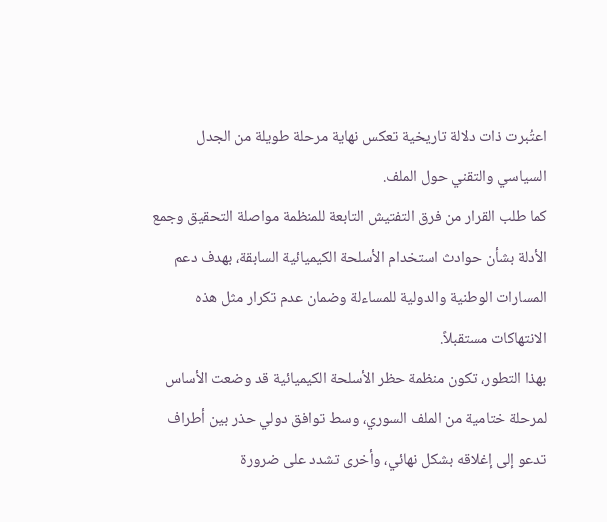اعتُبرت ذات دلالة تاريخية تعكس نهاية مرحلة طويلة من الجدل السياسي والتقني حول الملف.
كما طلب القرار من فرق التفتيش التابعة للمنظمة مواصلة التحقيق وجمع الأدلة بشأن حوادث استخدام الأسلحة الكيميائية السابقة، بهدف دعم المسارات الوطنية والدولية للمساءلة وضمان عدم تكرار مثل هذه الانتهاكات مستقبلاً.
بهذا التطور، تكون منظمة حظر الأسلحة الكيميائية قد وضعت الأساس لمرحلة ختامية من الملف السوري، وسط توافق دولي حذر بين أطراف تدعو إلى إغلاقه بشكل نهائي، وأخرى تشدد على ضرورة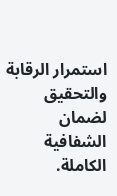استمرار الرقابة والتحقيق لضمان الشفافية الكاملة.